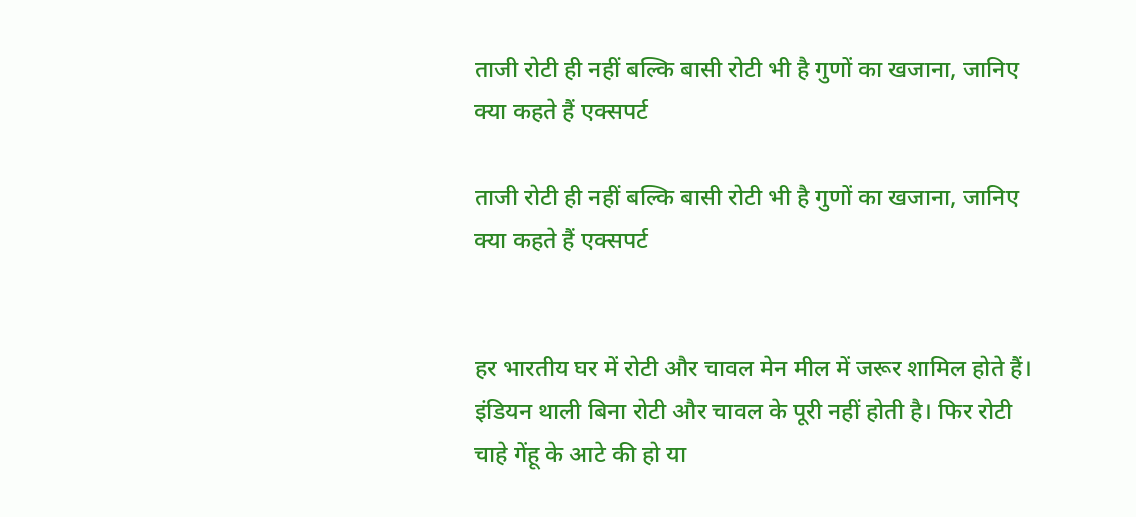ताजी रोटी ही नहीं बल्कि बासी रोटी भी है गुणों का खजाना, जानिए क्या कहते हैं एक्सपर्ट

ताजी रोटी ही नहीं बल्कि बासी रोटी भी है गुणों का खजाना, जानिए क्या कहते हैं एक्सपर्ट


हर भारतीय घर में रोटी और चावल मेन मील में जरूर शामिल होते हैं। इंडियन थाली बिना रोटी और चावल के पूरी नहीं होती है। फिर रोटी चाहे गेंहू के आटे की हो या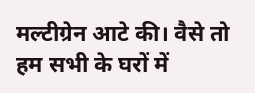मल्टीग्रेन आटे की। वैसे तो हम सभी के घरों में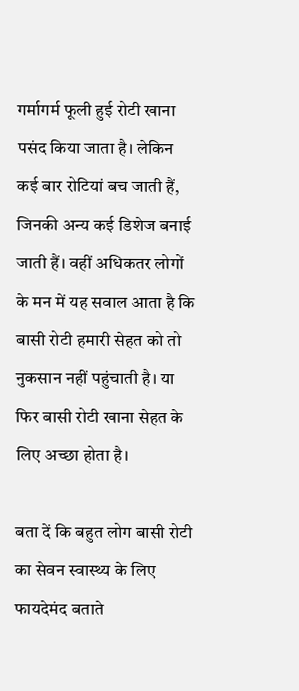गर्मागर्म फूली हुई रोटी खाना पसंद किया जाता है। लेकिन कई बार रोटियां बच जाती हैं, जिनकी अन्य कई डिशेज बनाई जाती हैं। वहीं अधिकतर लोगों के मन में यह सवाल आता है कि बासी रोटी हमारी सेहत को तो नुकसान नहीं पहुंचाती है। या फिर बासी रोटी खाना सेहत के लिए अच्छा होता है।

बता दें कि बहुत लोग बासी रोटी का सेवन स्वास्थ्य के लिए फायदेमंद बताते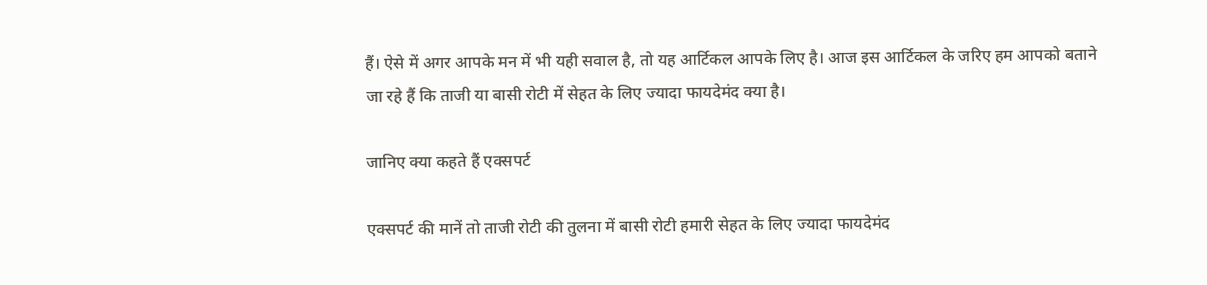हैं। ऐसे में अगर आपके मन में भी यही सवाल है, तो यह आर्टिकल आपके लिए है। आज इस आर्टिकल के जरिए हम आपको बताने जा रहे हैं कि ताजी या बासी रोटी में सेहत के लिए ज्यादा फायदेमंद क्या है।

जानिए क्या कहते हैं एक्सपर्ट

एक्सपर्ट की मानें तो ताजी रोटी की तुलना में बासी रोटी हमारी सेहत के लिए ज्यादा फायदेमंद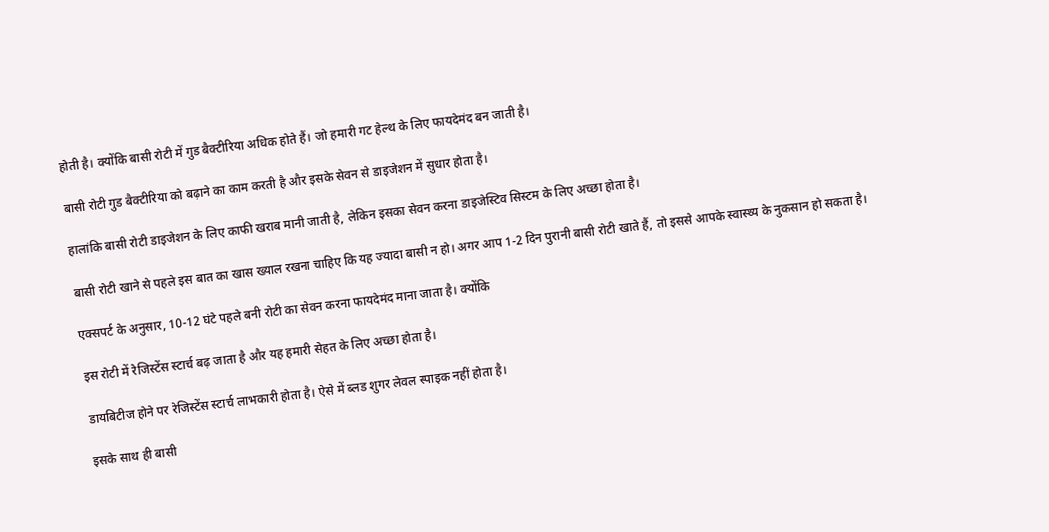होती है। क्योंकि बासी रोटी में गुड बैक्टीरिया अधिक होते हैं। जो हमारी गट हेल्थ के लिए फायदेमंद बन जाती है।

बासी रोटी गुड बैक्टीरिया को बढ़ाने का काम करती है और इसके सेवन से डाइजेशन में सुधार होता है।

हालांकि बासी रोटी डाइजेशन के लिए काफी खराब मानी जाती है, लेकिन इसका सेवन करना डाइजेस्टिव सिस्टम के लिए अच्छा होता है।

बासी रोटी खाने से पहले इस बात का खास ख्याल रखना चाहिए कि यह ज्यादा बासी न हो। अगर आप 1-2 दिन पुरानी बासी रोटी खाते हैं, तो इससे आपके स्वास्थ्य के नुकसान हो सकता है।

एक्सपर्ट के अनुसार, 10-12 घंटे पहले बनी रोटी का सेवन करना फायदेमंद माना जाता है। क्योंकि

इस रोटी में रेजिस्टेंस स्टार्च बढ़ जाता है और यह हमारी सेहत के लिए अच्छा होता है।

डायबिटीज होने पर रेजिस्टेंस स्टार्च लाभकारी होता है। ऐसे में ब्लड शुगर लेवल स्पाइक नहीं होता है।

इसके साथ ही बासी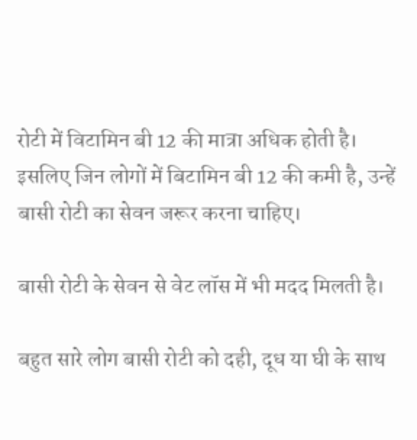रोटी में विटामिन बी 12 की मात्रा अधिक होती है। इसलिए जिन लोगों में बिटामिन बी 12 की कमी है, उन्हें बासी रोटी का सेवन जरूर करना चाहिए।

बासी रोटी के सेवन से वेट लॉस में भी मदद मिलती है।

बहुत सारे लोग बासी रोटी को दही, दूध या घी के साथ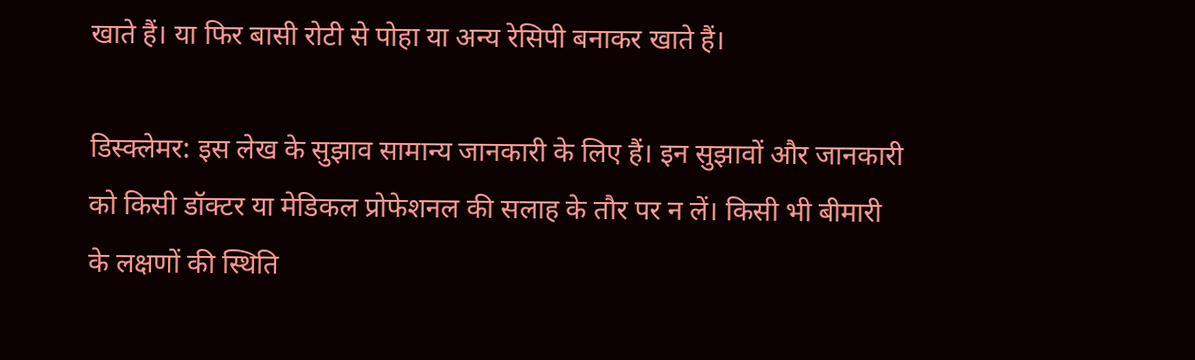खाते हैं। या फिर बासी रोटी से पोहा या अन्य रेसिपी बनाकर खाते हैं।

डिस्क्लेमर: इस लेख के सुझाव सामान्य जानकारी के लिए हैं। इन सुझावों और जानकारी को किसी डॉक्टर या मेडिकल प्रोफेशनल की सलाह के तौर पर न लें। किसी भी बीमारी के लक्षणों की स्थिति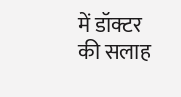में डॉक्टर की सलाह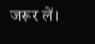जरूर लें।